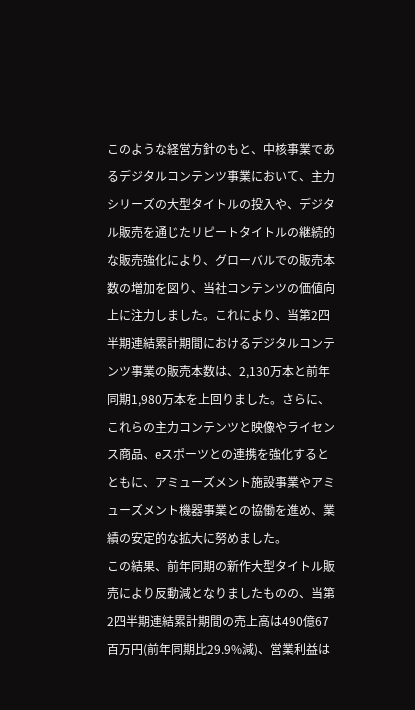このような経営方針のもと、中核事業であるデジタルコンテンツ事業において、主力シリーズの大型タイトルの投入や、デジタル販売を通じたリピートタイトルの継続的な販売強化により、グローバルでの販売本数の増加を図り、当社コンテンツの価値向上に注力しました。これにより、当第2四半期連結累計期間におけるデジタルコンテンツ事業の販売本数は、2,130万本と前年同期1,980万本を上回りました。さらに、これらの主力コンテンツと映像やライセンス商品、eスポーツとの連携を強化するとともに、アミューズメント施設事業やアミューズメント機器事業との協働を進め、業績の安定的な拡大に努めました。
この結果、前年同期の新作大型タイトル販売により反動減となりましたものの、当第2四半期連結累計期間の売上高は490億67百万円(前年同期比29.9%減)、営業利益は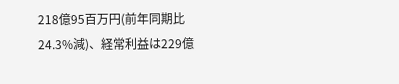218億95百万円(前年同期比24.3%減)、経常利益は229億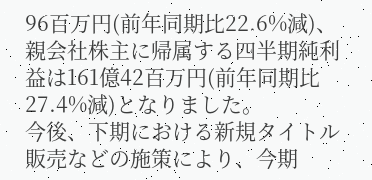96百万円(前年同期比22.6%減)、親会社株主に帰属する四半期純利益は161億42百万円(前年同期比27.4%減)となりました。
今後、下期における新規タイトル販売などの施策により、今期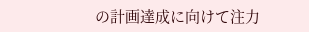の計画達成に向けて注力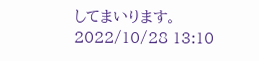してまいります。
2022/10/28 13:10